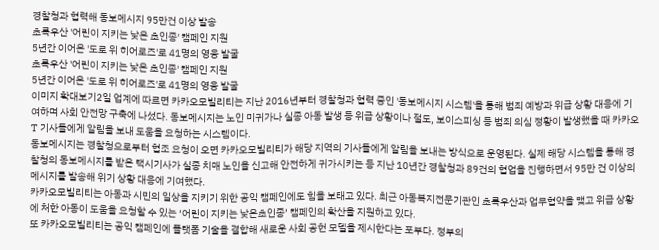경찰청과 협력해 동보메시지 95만건 이상 발송
초록우산 '어린이 지키는 낮은 초인종' 캠페인 지원
5년간 이어온 '도로 위 히어로즈'로 41명의 영웅 발굴
초록우산 '어린이 지키는 낮은 초인종' 캠페인 지원
5년간 이어온 '도로 위 히어로즈'로 41명의 영웅 발굴
이미지 확대보기2일 업계에 따르면 카카오모빌리티는 지난 2016년부터 경찰청과 협력 중인 '동보메시지 시스템'을 통해 범죄 예방과 위급 상황 대응에 기여하며 사회 안전망 구축에 나섰다. 동보메시지는 노인 미귀가나 실종 아동 발생 등 위급 상황이나 절도, 보이스피싱 등 범죄 의심 정황이 발생했을 때 카카오 T 기사들에게 알림을 보내 도움을 요청하는 시스템이다.
동보메시지는 경찰청으로부터 협조 요청이 오면 카카오모빌리티가 해당 지역의 기사들에게 알림을 보내는 방식으로 운영된다. 실제 해당 시스템을 통해 경찰청의 동보메시지를 받은 택시기사가 실종 치매 노인을 신고해 안전하게 귀가시키는 등 지난 10년간 경찰청과 89건의 협업을 진행하면서 95만 건 이상의 메시지를 발송해 위기 상황 대응에 기여했다.
카카오모빌리티는 아동과 시민의 일상을 지키기 위한 공익 캠페인에도 힘을 보태고 있다. 최근 아동복지전문기관인 초록우산과 업무협약을 맺고 위급 상황에 처한 아동이 도움을 요청할 수 있는 ‘어린이 지키는 낮은초인종’ 캠페인의 확산을 지원하고 있다.
또 카카오모빌리티는 공익 캠페인에 플랫폼 기술을 결합해 새로운 사회 공헌 모델을 제시한다는 포부다. 정부의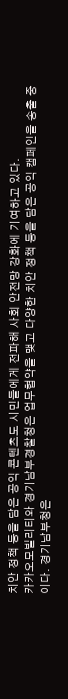치안 정책 등을 담은 공익 콘텐츠도 시민들에게 전파해 사회 안전망 강화에 기여하고 있다.
카카오모빌리티와 경기남부경찰청은 업무협약을 맺고 다양한 치안 정책 등을 담은 공익 캠페인을 송출 중이다. 경기남부청은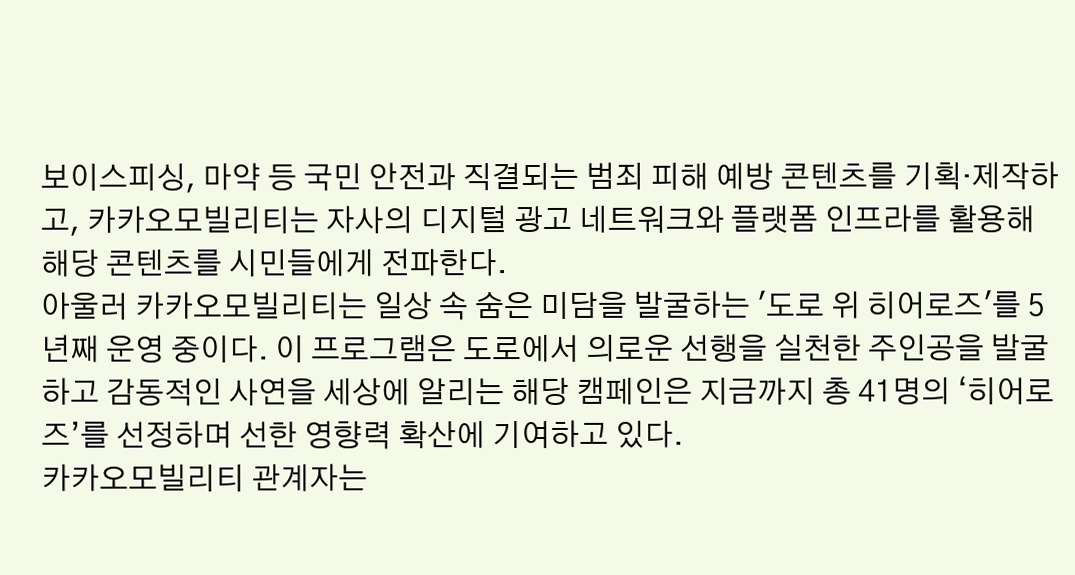보이스피싱, 마약 등 국민 안전과 직결되는 범죄 피해 예방 콘텐츠를 기획·제작하고, 카카오모빌리티는 자사의 디지털 광고 네트워크와 플랫폼 인프라를 활용해 해당 콘텐츠를 시민들에게 전파한다.
아울러 카카오모빌리티는 일상 속 숨은 미담을 발굴하는 '도로 위 히어로즈'를 5년째 운영 중이다. 이 프로그램은 도로에서 의로운 선행을 실천한 주인공을 발굴하고 감동적인 사연을 세상에 알리는 해당 캠페인은 지금까지 총 41명의 ‘히어로즈’를 선정하며 선한 영향력 확산에 기여하고 있다.
카카오모빌리티 관계자는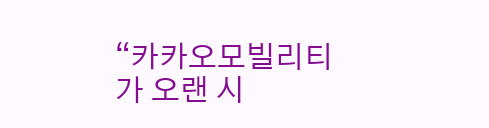“카카오모빌리티가 오랜 시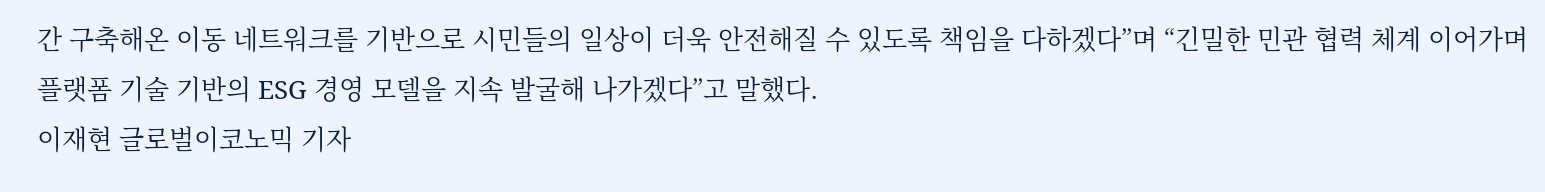간 구축해온 이동 네트워크를 기반으로 시민들의 일상이 더욱 안전해질 수 있도록 책임을 다하겠다”며 “긴밀한 민관 협력 체계 이어가며 플랫폼 기술 기반의 ESG 경영 모델을 지속 발굴해 나가겠다”고 말했다.
이재현 글로벌이코노믹 기자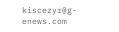kiscezyr@g-enews.com